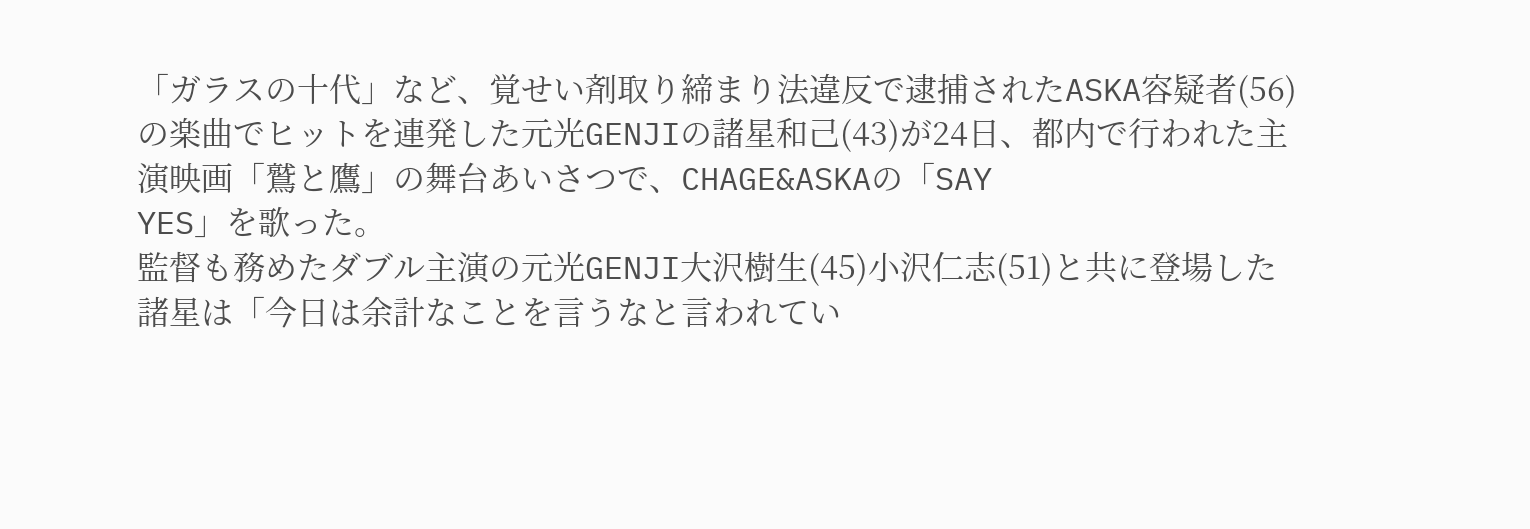「ガラスの十代」など、覚せい剤取り締まり法違反で逮捕されたASKA容疑者(56)の楽曲でヒットを連発した元光GENJIの諸星和己(43)が24日、都内で行われた主演映画「鷲と鷹」の舞台あいさつで、CHAGE&ASKAの「SAY
YES」を歌った。
監督も務めたダブル主演の元光GENJI大沢樹生(45)小沢仁志(51)と共に登場した諸星は「今日は余計なことを言うなと言われてい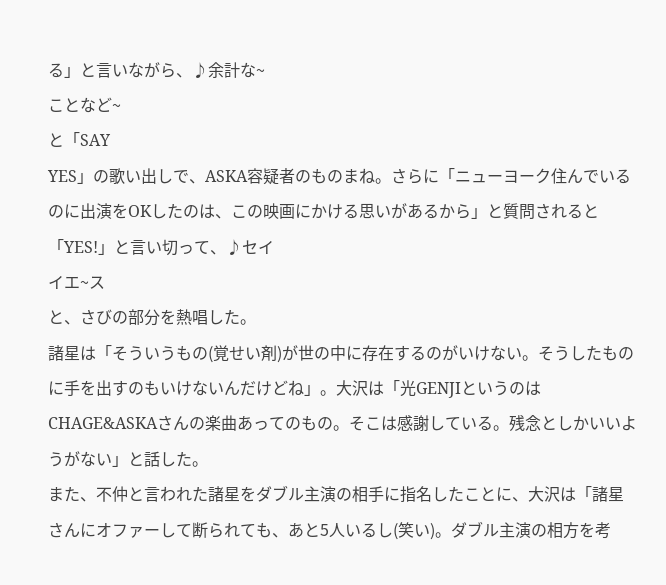る」と言いながら、♪余計な~
ことなど~
と「SAY
YES」の歌い出しで、ASKA容疑者のものまね。さらに「ニューヨーク住んでいるのに出演をOKしたのは、この映画にかける思いがあるから」と質問されると「YES!」と言い切って、♪セイ
イエ~ス
と、さびの部分を熱唱した。
諸星は「そういうもの(覚せい剤)が世の中に存在するのがいけない。そうしたものに手を出すのもいけないんだけどね」。大沢は「光GENJIというのはCHAGE&ASKAさんの楽曲あってのもの。そこは感謝している。残念としかいいようがない」と話した。
また、不仲と言われた諸星をダブル主演の相手に指名したことに、大沢は「諸星さんにオファーして断られても、あと5人いるし(笑い)。ダブル主演の相方を考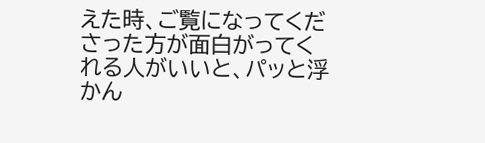えた時、ご覧になってくださった方が面白がってくれる人がいいと、パッと浮かん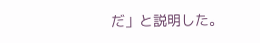だ」と説明した。